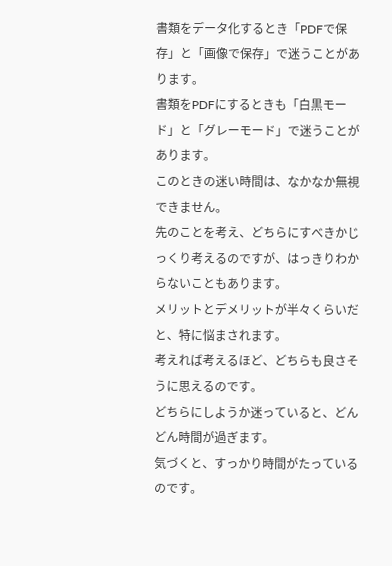書類をデータ化するとき「PDFで保存」と「画像で保存」で迷うことがあります。
書類をPDFにするときも「白黒モード」と「グレーモード」で迷うことがあります。
このときの迷い時間は、なかなか無視できません。
先のことを考え、どちらにすべきかじっくり考えるのですが、はっきりわからないこともあります。
メリットとデメリットが半々くらいだと、特に悩まされます。
考えれば考えるほど、どちらも良さそうに思えるのです。
どちらにしようか迷っていると、どんどん時間が過ぎます。
気づくと、すっかり時間がたっているのです。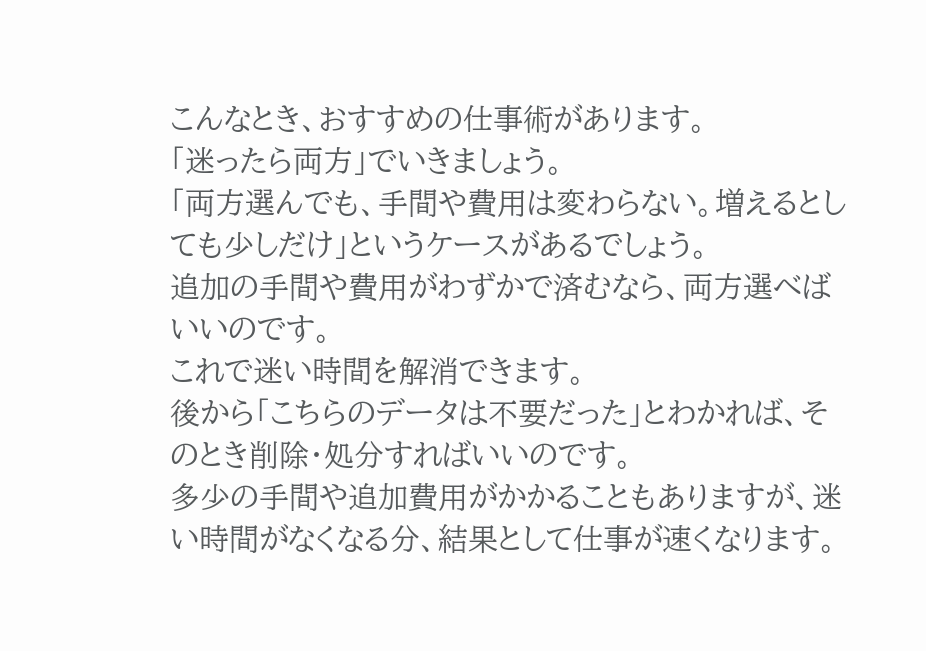こんなとき、おすすめの仕事術があります。
「迷ったら両方」でいきましょう。
「両方選んでも、手間や費用は変わらない。増えるとしても少しだけ」というケースがあるでしょう。
追加の手間や費用がわずかで済むなら、両方選べばいいのです。
これで迷い時間を解消できます。
後から「こちらのデータは不要だった」とわかれば、そのとき削除・処分すればいいのです。
多少の手間や追加費用がかかることもありますが、迷い時間がなくなる分、結果として仕事が速くなります。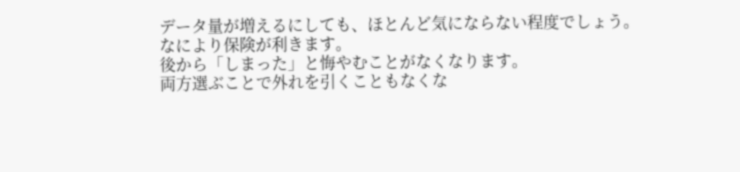データ量が増えるにしても、ほとんど気にならない程度でしょう。
なにより保険が利きます。
後から「しまった」と悔やむことがなくなります。
両方選ぶことで外れを引くこともなくな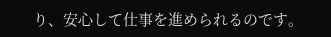り、安心して仕事を進められるのです。